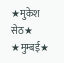★मुकेश सेठ★
★मुम्बई★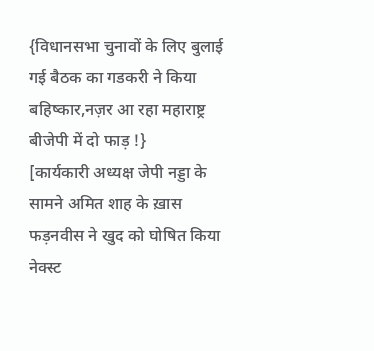{विधानसभा चुनावों के लिए बुलाई गई बैठक का गडकरी ने किया बहिष्कार,नज़र आ रहा महाराष्ट्र बीजेपी में दो फाड़ !}
[कार्यकारी अध्यक्ष जेपी नड्डा के सामने अमित शाह के ख़ास फड़नवीस ने खुद को घोषित किया नेक्स्ट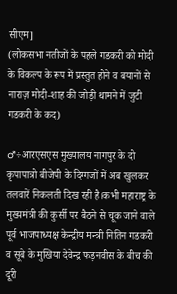सीएम]
(लोकसभा नतीजों के पहले गडकरी को मोदी के विकल्प के रूप में प्रस्तुत होने व बयानों से नाराज़ मोदी-शाह की जोड़ी थामने में जुटी गडकरी के कद)

♂÷आरएसएस मुख्यालय नागपुर के दो कृपापात्रो बीजेपी के दिग्गजों में अब खुलकर तलवारें निकलती दिख रही है।कभी महाराष्ट्र के मुख्यमंत्री की कुर्सी पर बैठने से चूक जाने वाले पूर्व भाजपाध्यक्ष केन्द्रीय मन्त्री नितिन गडकरी व सूबे के मुखिया देवेन्द्र फड़नवीस के बीच की दूरी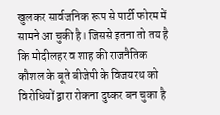खुलकर सार्वजनिक रूप से पार्टी फोरम में सामने आ चुकी है। जिससे इतना तो तय है कि मोदीलहर व शाह की राजनैतिक कौशल के बूते बीजेपी के विजयरथ को विरोधियों द्वारा रोकना दुष्कर बन चुका है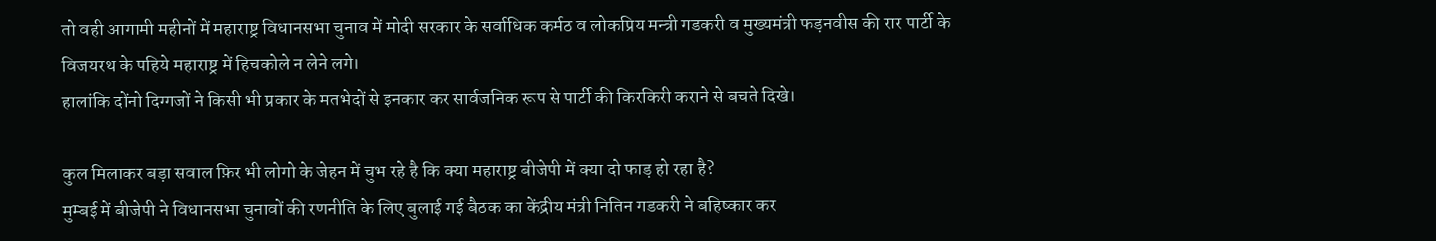तो वही आगामी महीनों में महाराष्ट्र विधानसभा चुनाव में मोदी सरकार के सर्वाधिक कर्मठ व लोकप्रिय मन्त्री गडकरी व मुख्यमंत्री फड़नवीस की रार पार्टी के विजयरथ के पहिये महाराष्ट्र में हिचकोले न लेने लगे।
हालांकि दोंनो दिग्गजों ने किसी भी प्रकार के मतभेदों से इनकार कर सार्वजनिक रूप से पार्टी की किरकिरी कराने से बचते दिखे।

कुल मिलाकर बड़ा सवाल फ़िर भी लोगो के जेहन में चुभ रहे है कि क्या महाराष्ट्र बीजेपी में क्या दो फाड़ हो रहा है?
मुम्बई में बीजेपी ने विधानसभा चुनावों की रणनीति के लिए बुलाई गई बैठक का केंद्रीय मंत्री नितिन गडकरी ने बहिष्कार कर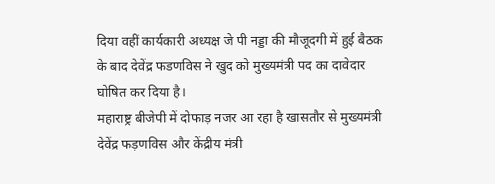दिया वहीं कार्यकारी अध्यक्ष जे पी नड्डा की मौजूदगी में हुई बैठक के बाद देवेंद्र फडणविस ने खुद को मुख्यमंत्री पद का दावेदार घोषित कर दिया है।
महाराष्ट्र बीजेपी में दोफाड़ नजर आ रहा है खासतौर से मुख्यमंत्री देवेंद्र फड़णविस और केंद्रीय मंत्री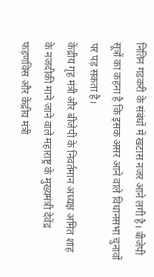नितिन गडकरी के संबंधों में खटास नजर आने लगी है। बीजेपी सूत्रों का कहना है कि इसक असर आने वाले विधानसभा चुनावों पर पड़ सकता है।
केंद्रीय गृह मंत्री और बीजेपी के निवर्तमान अध्यक्ष अमित शाह के नजदीकी माने जाने वाले महाराष्ट्र के मुख्यमंत्री देवेंद्र फड़णविस और केंद्रीय मंत्री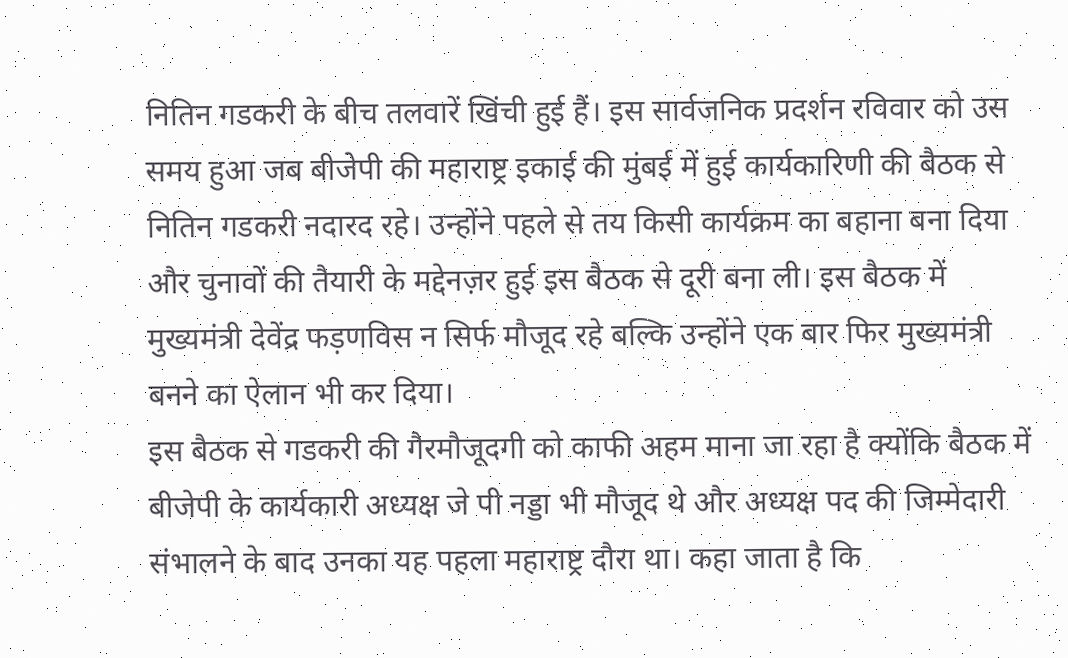नितिन गडकरी के बीच तलवारें खिंची हुई हैं। इस सार्वजनिक प्रदर्शन रविवार को उस समय हुआ जब बीजेपी की महाराष्ट्र इकाई की मुंबई में हुई कार्यकारिणी की बैठक से नितिन गडकरी नदारद रहे। उन्होंने पहले से तय किसी कार्यक्रम का बहाना बना दिया और चुनावों की तैयारी के मद्देनज़र हुई इस बैठक से दूरी बना ली। इस बैठक में मुख्यमंत्री देवेंद्र फड़णविस न सिर्फ मौजूद रहे बल्कि उन्होंने एक बार फिर मुख्यमंत्री बनने का ऐलान भी कर दिया।
इस बैठक से गडकरी की गैरमौजूदगी को काफी अहम माना जा रहा है क्योंकि बैठक में बीजेपी के कार्यकारी अध्यक्ष जे पी नड्डा भी मौजूद थे और अध्यक्ष पद की जिम्मेदारी संभालने के बाद उनका यह पहला महाराष्ट्र दौरा था। कहा जाता है कि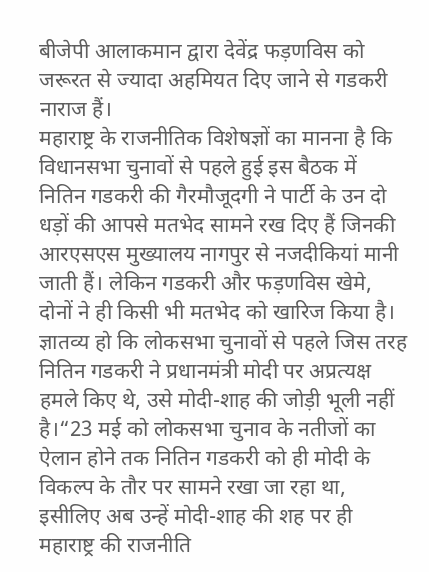बीजेपी आलाकमान द्वारा देवेंद्र फड़णविस को जरूरत से ज्यादा अहमियत दिए जाने से गडकरी नाराज हैं।
महाराष्ट्र के राजनीतिक विशेषज्ञों का मानना है कि विधानसभा चुनावों से पहले हुई इस बैठक में नितिन गडकरी की गैरमौजूदगी ने पार्टी के उन दो धड़ों की आपसे मतभेद सामने रख दिए हैं जिनकी आरएसएस मुख्यालय नागपुर से नजदीकियां मानी जाती हैं। लेकिन गडकरी और फड़णविस खेमे, दोनों ने ही किसी भी मतभेद को खारिज किया है।
ज्ञातव्य हो कि लोकसभा चुनावों से पहले जिस तरह नितिन गडकरी ने प्रधानमंत्री मोदी पर अप्रत्यक्ष हमले किए थे, उसे मोदी-शाह की जोड़ी भूली नहीं है।“23 मई को लोकसभा चुनाव के नतीजों का ऐलान होने तक नितिन गडकरी को ही मोदी के विकल्प के तौर पर सामने रखा जा रहा था, इसीलिए अब उन्हें मोदी-शाह की शह पर ही महाराष्ट्र की राजनीति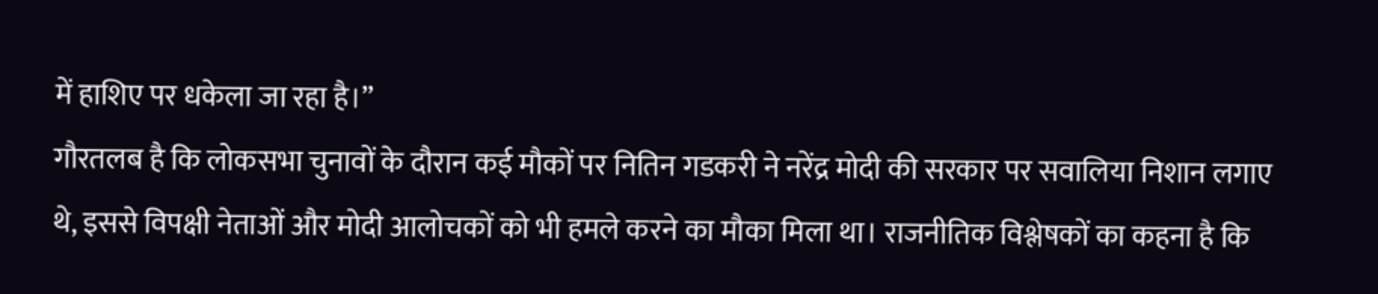में हाशिए पर धकेला जा रहा है।”
गौरतलब है कि लोकसभा चुनावों के दौरान कई मौकों पर नितिन गडकरी ने नरेंद्र मोदी की सरकार पर सवालिया निशान लगाए थे, इससे विपक्षी नेताओं और मोदी आलोचकों को भी हमले करने का मौका मिला था। राजनीतिक विश्लेषकों का कहना है कि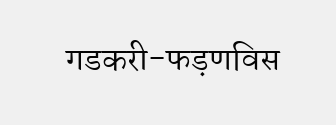गडकरी-फड़णविस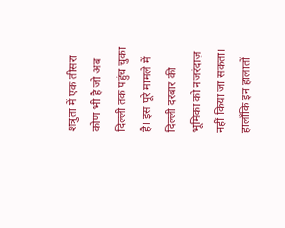शत्रुता में एक तीसरा कोण भी है जो अब दिल्ली तक पहुंच चुका है। इस पूरे मामले में दिल्ली दरबार की भूमिका को नजरंदाज़ नहीं किया जा सकता।
हालाँकि इन हालातों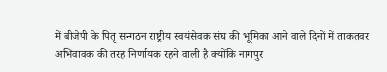में बीजेपी के पितृ सन्गठन राष्ट्रीय स्वयंसेवक संघ की भूमिका आने वाले दिनों में ताकतवर अभिवावक की तरह निर्णायक रहने वाली है क्योंकि नागपुर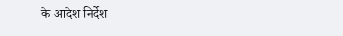के आदेश निर्देश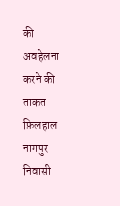की अवहेलना करने की ताकत फ़िलहाल नागपुर निवासी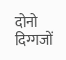दोनो दिग्गजों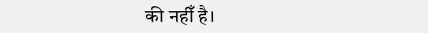की नहीँ है।